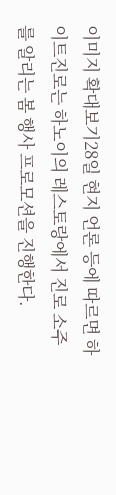이미지 확대보기28일 현지 언론 등에 따르면 하이트진로는 하노이의 레스토랑에서 진로 소주를 알리는 봄 행사 프로모션을 진행한다.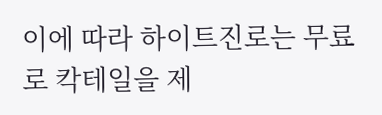이에 따라 하이트진로는 무료로 칵테일을 제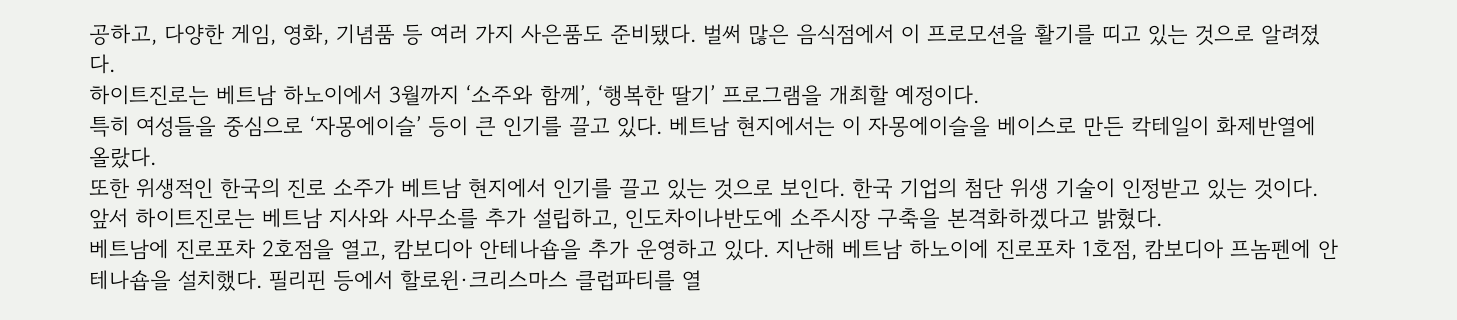공하고, 다양한 게임, 영화, 기념품 등 여러 가지 사은품도 준비됐다. 벌써 많은 음식점에서 이 프로모션을 활기를 띠고 있는 것으로 알려졌다.
하이트진로는 베트남 하노이에서 3월까지 ‘소주와 함께’, ‘행복한 딸기’ 프로그램을 개최할 예정이다.
특히 여성들을 중심으로 ‘자몽에이슬’ 등이 큰 인기를 끌고 있다. 베트남 현지에서는 이 자몽에이슬을 베이스로 만든 칵테일이 화제반열에 올랐다.
또한 위생적인 한국의 진로 소주가 베트남 현지에서 인기를 끌고 있는 것으로 보인다. 한국 기업의 첨단 위생 기술이 인정받고 있는 것이다.
앞서 하이트진로는 베트남 지사와 사무소를 추가 설립하고, 인도차이나반도에 소주시장 구축을 본격화하겠다고 밝혔다.
베트남에 진로포차 2호점을 열고, 캄보디아 안테나숍을 추가 운영하고 있다. 지난해 베트남 하노이에 진로포차 1호점, 캄보디아 프놈펜에 안테나숍을 설치했다. 필리핀 등에서 할로윈·크리스마스 클럽파티를 열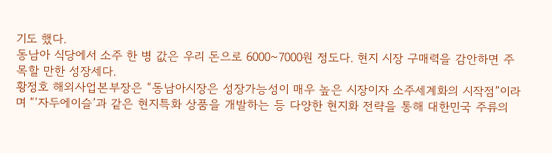기도 했다.
동남아 식당에서 소주 한 병 값은 우리 돈으로 6000~7000원 정도다. 현지 시장 구매력을 감안하면 주목할 만한 성장세다.
황정호 해외사업본부장은 “동남아시장은 성장가능성이 매우 높은 시장이자 소주세계화의 시작점”이라며 “‘자두에이슬’과 같은 현지특화 상품을 개발하는 등 다양한 현지화 전략을 통해 대한민국 주류의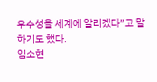우수성을 세계에 알리겠다”고 말하기도 했다.
임소현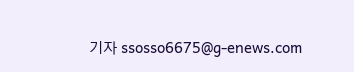기자 ssosso6675@g-enews.com